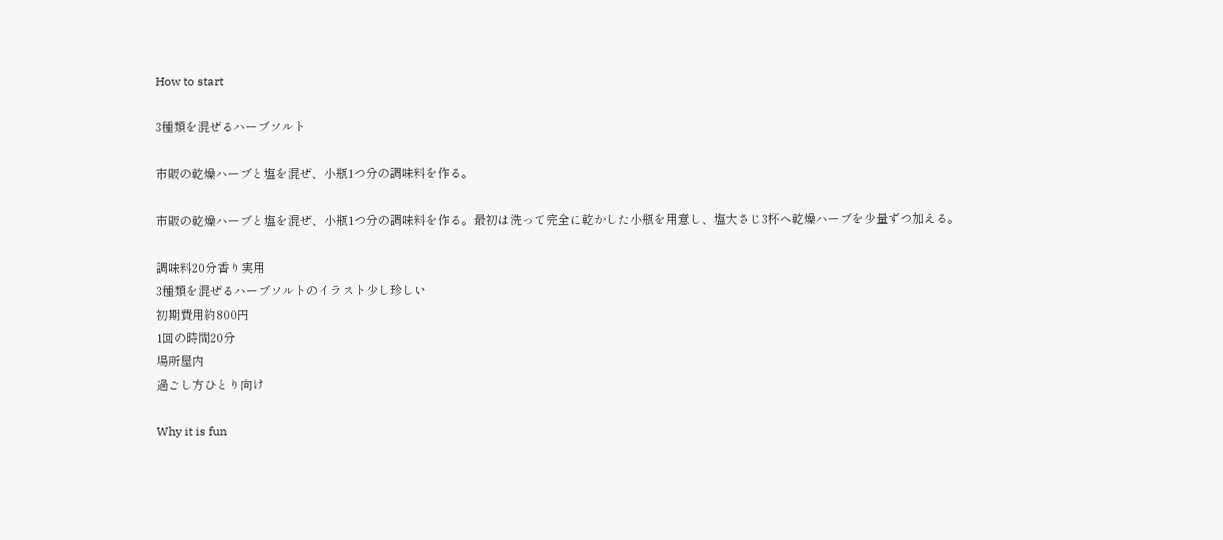How to start

3種類を混ぜるハーブソルト

市販の乾燥ハーブと塩を混ぜ、小瓶1つ分の調味料を作る。

市販の乾燥ハーブと塩を混ぜ、小瓶1つ分の調味料を作る。最初は洗って完全に乾かした小瓶を用意し、塩大さじ3杯へ乾燥ハーブを少量ずつ加える。

調味料20分香り実用
3種類を混ぜるハーブソルトのイラスト少し珍しい
初期費用約800円
1回の時間20分
場所屋内
過ごし方ひとり向け

Why it is fun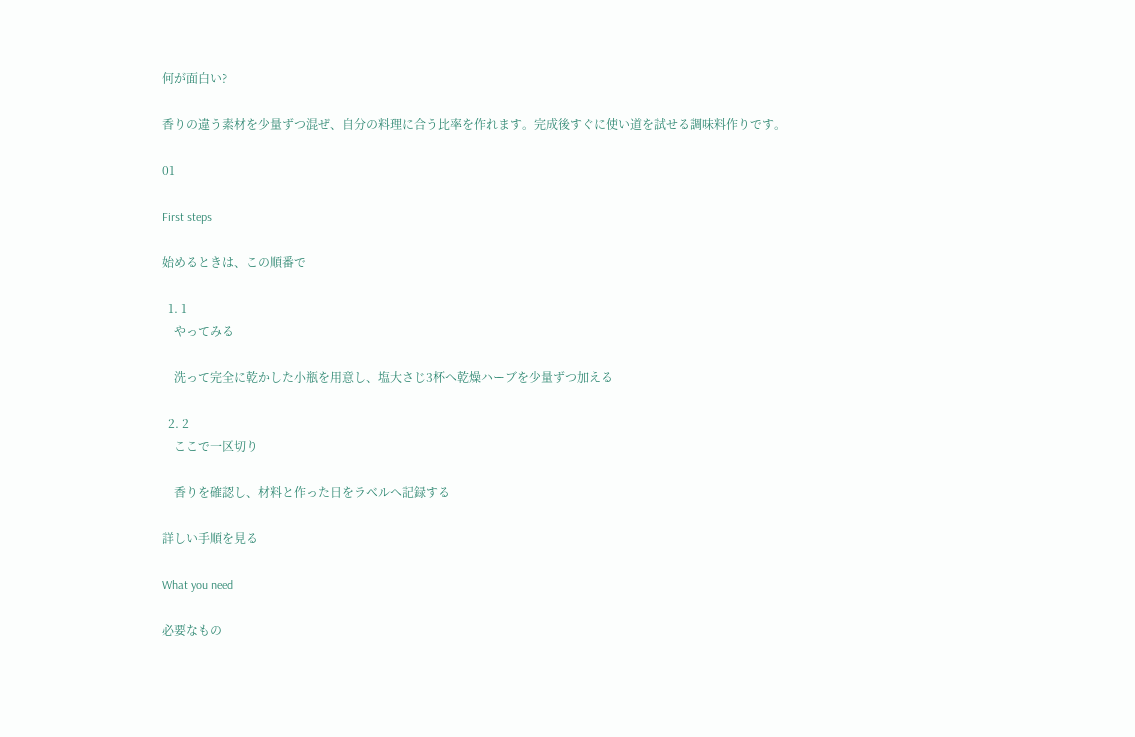何が面白い?

香りの違う素材を少量ずつ混ぜ、自分の料理に合う比率を作れます。完成後すぐに使い道を試せる調味料作りです。

01

First steps

始めるときは、この順番で

  1. 1
    やってみる

    洗って完全に乾かした小瓶を用意し、塩大さじ3杯へ乾燥ハーブを少量ずつ加える

  2. 2
    ここで一区切り

    香りを確認し、材料と作った日をラベルへ記録する

詳しい手順を見る

What you need

必要なもの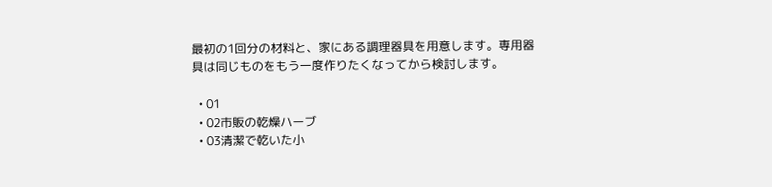最初の1回分の材料と、家にある調理器具を用意します。専用器具は同じものをもう一度作りたくなってから検討します。

  • 01
  • 02市販の乾燥ハーブ
  • 03清潔で乾いた小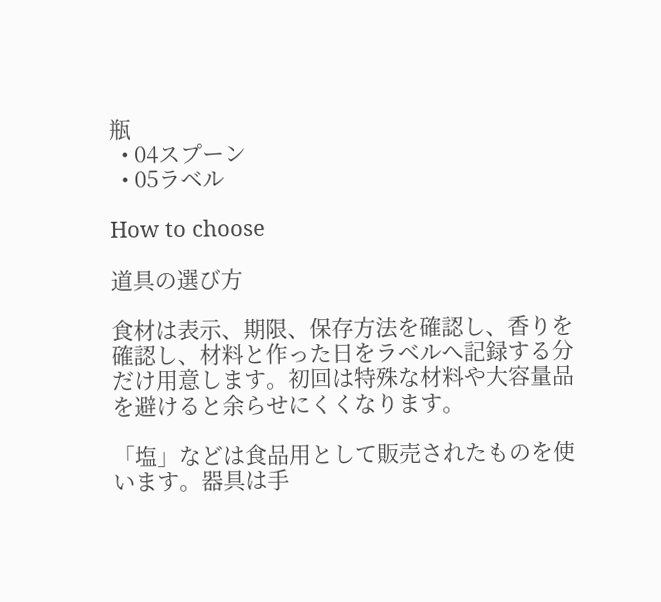瓶
  • 04スプーン
  • 05ラベル

How to choose

道具の選び方

食材は表示、期限、保存方法を確認し、香りを確認し、材料と作った日をラベルへ記録する分だけ用意します。初回は特殊な材料や大容量品を避けると余らせにくくなります。

「塩」などは食品用として販売されたものを使います。器具は手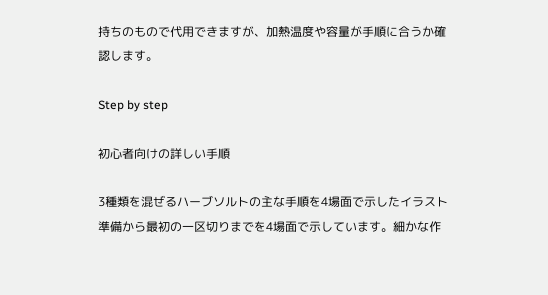持ちのもので代用できますが、加熱温度や容量が手順に合うか確認します。

Step by step

初心者向けの詳しい手順

3種類を混ぜるハーブソルトの主な手順を4場面で示したイラスト
準備から最初の一区切りまでを4場面で示しています。細かな作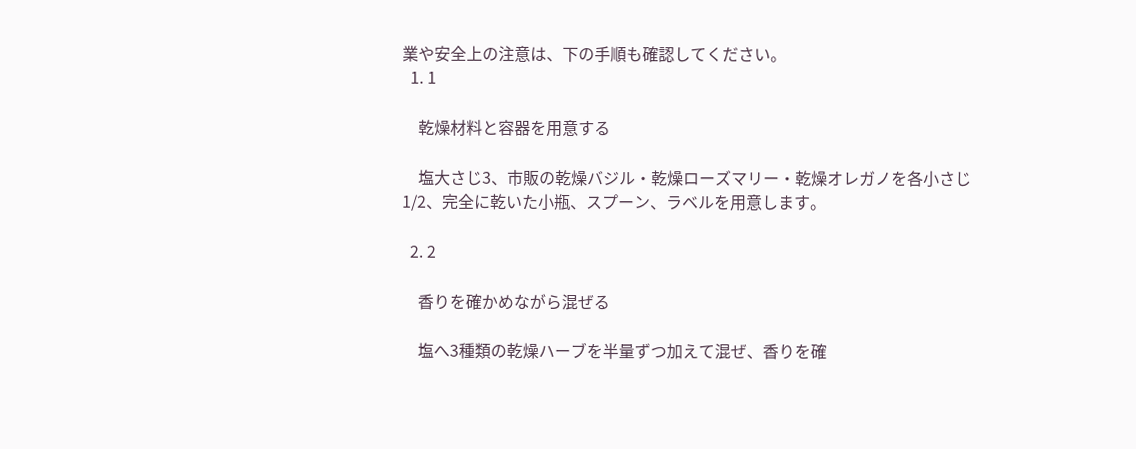業や安全上の注意は、下の手順も確認してください。
  1. 1

    乾燥材料と容器を用意する

    塩大さじ3、市販の乾燥バジル・乾燥ローズマリー・乾燥オレガノを各小さじ1/2、完全に乾いた小瓶、スプーン、ラベルを用意します。

  2. 2

    香りを確かめながら混ぜる

    塩へ3種類の乾燥ハーブを半量ずつ加えて混ぜ、香りを確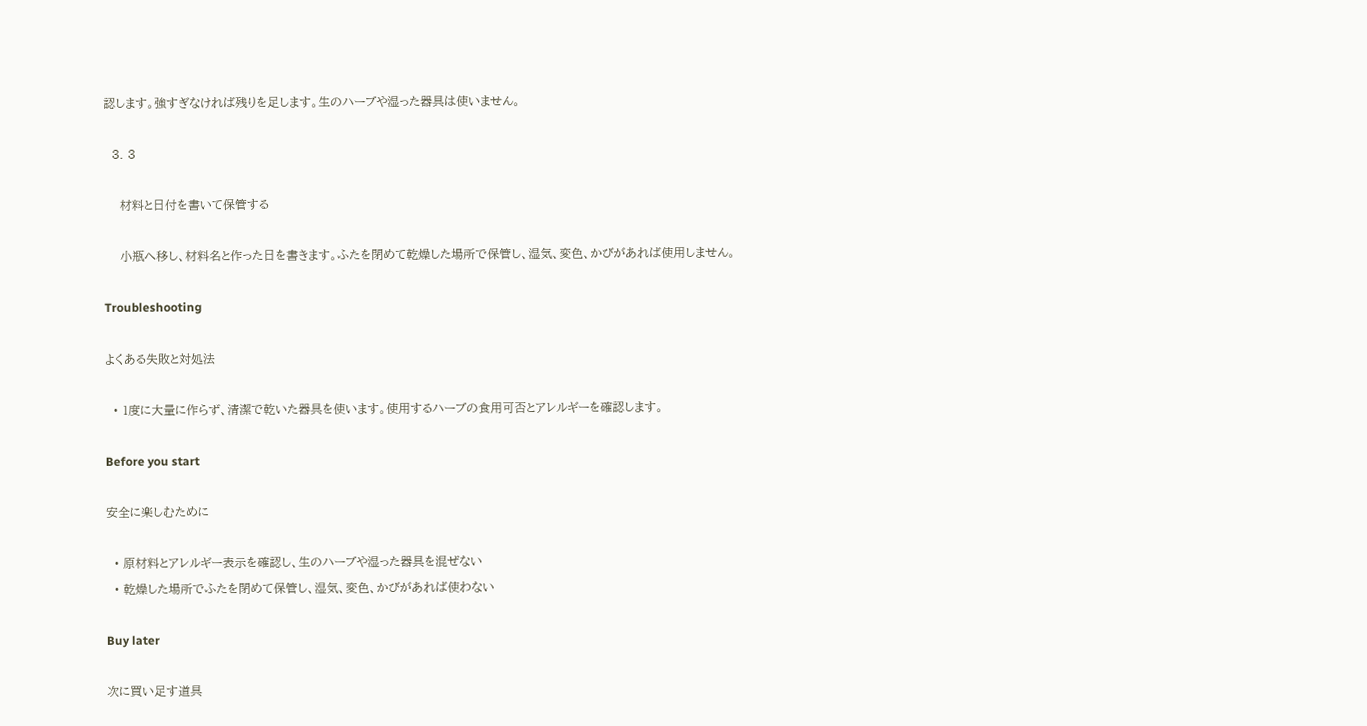認します。強すぎなければ残りを足します。生のハーブや湿った器具は使いません。

  3. 3

    材料と日付を書いて保管する

    小瓶へ移し、材料名と作った日を書きます。ふたを閉めて乾燥した場所で保管し、湿気、変色、かびがあれば使用しません。

Troubleshooting

よくある失敗と対処法

  • 1度に大量に作らず、清潔で乾いた器具を使います。使用するハーブの食用可否とアレルギーを確認します。

Before you start

安全に楽しむために

  • 原材料とアレルギー表示を確認し、生のハーブや湿った器具を混ぜない
  • 乾燥した場所でふたを閉めて保管し、湿気、変色、かびがあれば使わない

Buy later

次に買い足す道具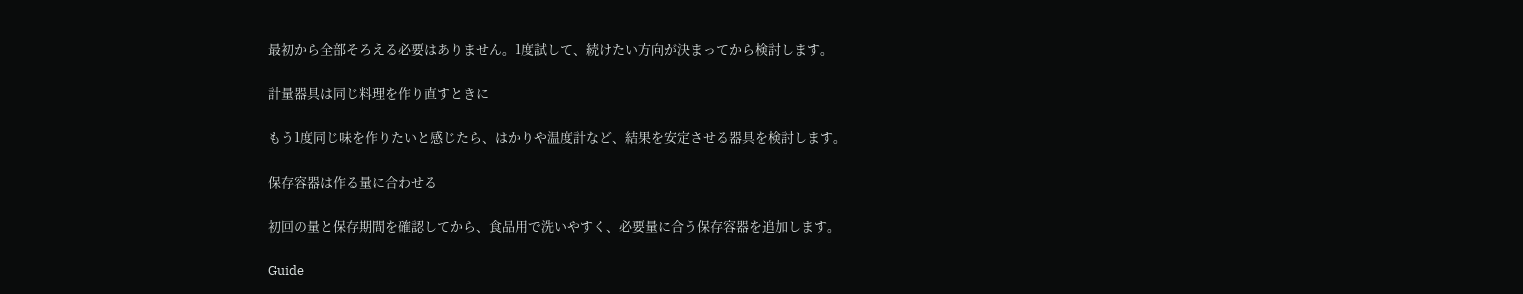最初から全部そろえる必要はありません。1度試して、続けたい方向が決まってから検討します。

計量器具は同じ料理を作り直すときに

もう1度同じ味を作りたいと感じたら、はかりや温度計など、結果を安定させる器具を検討します。

保存容器は作る量に合わせる

初回の量と保存期間を確認してから、食品用で洗いやすく、必要量に合う保存容器を追加します。

Guide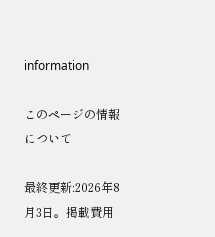information

このページの情報について

最終更新:2026年8月3日。掲載費用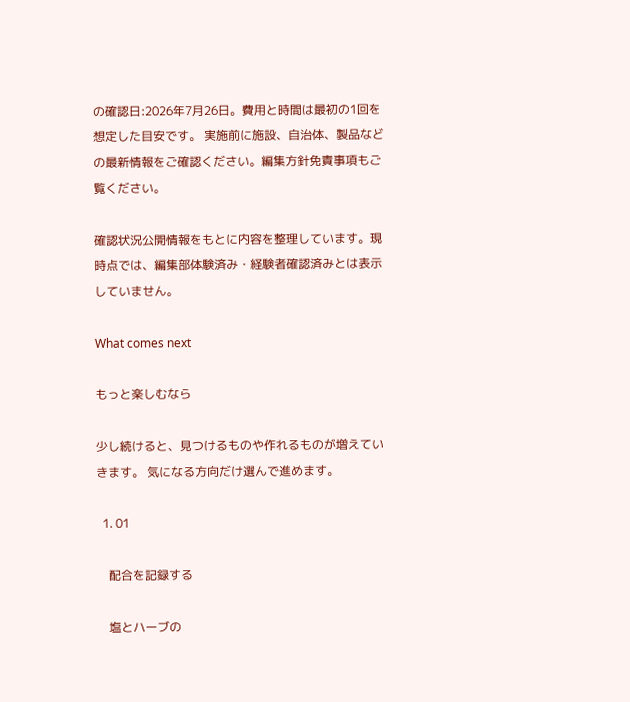の確認日:2026年7月26日。費用と時間は最初の1回を想定した目安です。 実施前に施設、自治体、製品などの最新情報をご確認ください。編集方針免責事項もご覧ください。

確認状況公開情報をもとに内容を整理しています。現時点では、編集部体験済み・経験者確認済みとは表示していません。

What comes next

もっと楽しむなら

少し続けると、見つけるものや作れるものが増えていきます。 気になる方向だけ選んで進めます。

  1. 01

    配合を記録する

    塩とハーブの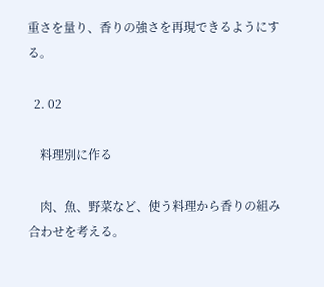重さを量り、香りの強さを再現できるようにする。

  2. 02

    料理別に作る

    肉、魚、野菜など、使う料理から香りの組み合わせを考える。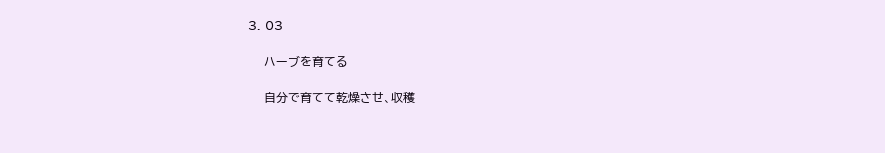3. 03

    ハーブを育てる

    自分で育てて乾燥させ、収穫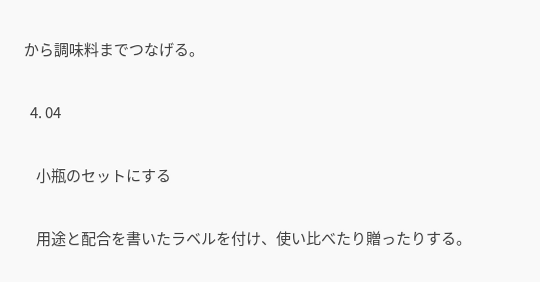から調味料までつなげる。

  4. 04

    小瓶のセットにする

    用途と配合を書いたラベルを付け、使い比べたり贈ったりする。